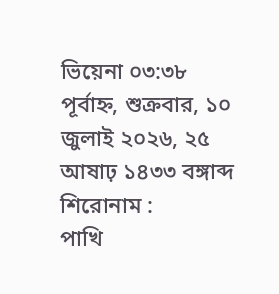ভিয়েনা ০৩:৩৮ পূর্বাহ্ন, শুক্রবার, ১০ জুলাই ২০২৬, ২৫ আষাঢ় ১৪৩৩ বঙ্গাব্দ
শিরোনাম :
পাখি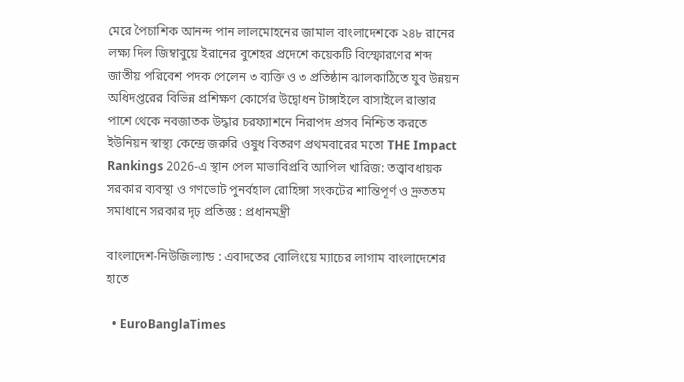মেরে পৈচাশিক আনন্দ পান লালমোহনের জামাল বাংলাদেশকে ২৪৮ রানের লক্ষ্য দিল জিম্বাবুয়ে ইরানের বুশেহর প্রদেশে কয়েকটি বিস্ফোরণের শব্দ জাতীয় পরিবেশ পদক পেলেন ৩ ব্যক্তি ও ৩ প্রতিষ্ঠান ঝালকাঠিতে যুব উন্নয়ন অধিদপ্তরের বিভিন্ন প্রশিক্ষণ কোর্সের উদ্বোধন টাঙ্গাইলে বাসাইলে রাস্তার পাশে থেকে নবজাতক উদ্ধার চরফ্যাশনে নিরাপদ প্রসব নিশ্চিত করতে ইউনিয়ন স্বাস্থ্য কেন্দ্রে জরুরি ওষুধ বিতরণ প্রথমবারের মতো THE Impact Rankings 2026-এ স্থান পেল মাভাবিপ্রবি আপিল খারিজ: তত্ত্বাবধায়ক সরকার ব্যবস্থা ও গণভোট পুনর্বহাল রোহিঙ্গা সংকটের শান্তিপূর্ণ ও দ্রুততম সমাধানে সরকার দৃঢ় প্রতিজ্ঞ : প্রধানমন্ত্রী

বাংলাদেশ-নিউজিল্যান্ড : এবাদতের বোলিংয়ে ম্যাচের লাগাম বাংলাদেশের হাতে

  • EuroBanglaTimes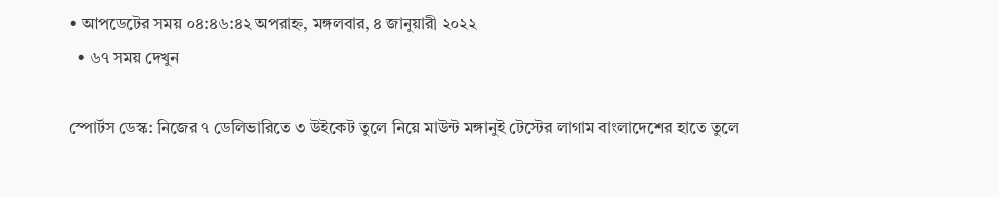• আপডেটের সময় ০৪:৪৬:৪২ অপরাহ্ন, মঙ্গলবার, ৪ জানুয়ারী ২০২২
  • ৬৭ সময় দেখুন

স্পোর্টস ডেস্ক: নিজের ৭ ডেলিভারিতে ৩ উইকেট তুলে নিয়ে মাউন্ট মঙ্গানুই টেস্টের লাগাম বাংলাদেশের হাতে তুলে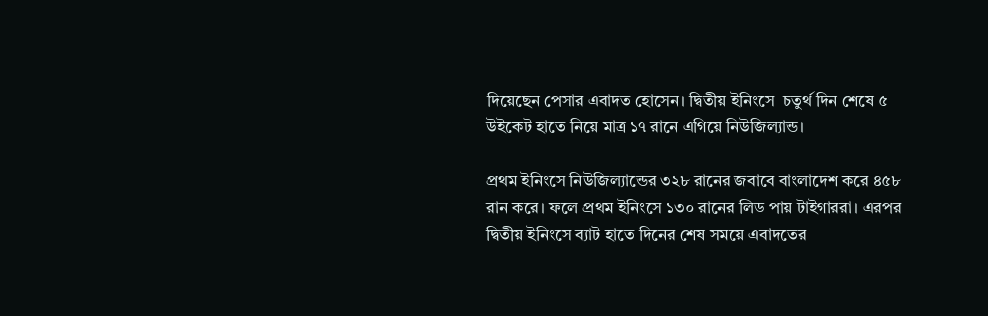দিয়েছেন পেসার এবাদত হোসেন। দ্বিতীয় ইনিংসে  চতুর্থ দিন শেষে ৫ উইকেট হাতে নিয়ে মাত্র ১৭ রানে এগিয়ে নিউজিল্যান্ড।

প্রথম ইনিংসে নিউজিল্যান্ডের ৩২৮ রানের জবাবে বাংলাদেশ করে ৪৫৮ রান করে। ফলে প্রথম ইনিংসে ১৩০ রানের লিড পায় টাইগাররা। এরপর দ্বিতীয় ইনিংসে ব্যাট হাতে দিনের শেষ সময়ে এবাদতের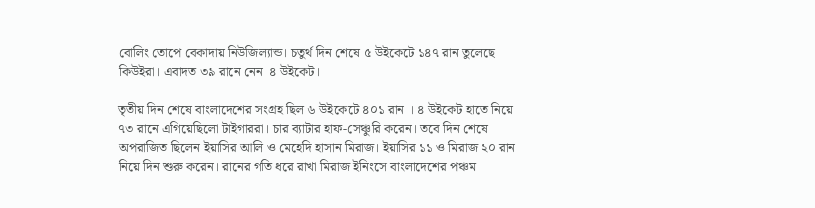বোলিং তোপে বেকাদায় নিউজিল্যান্ড। চতুর্থ দিন শেষে ৫ উইকেটে ১৪৭ রান তুলেছে কিউইরা। এবাদত ৩৯ রানে নেন  ৪ উইকেট।

তৃতীয় দিন শেষে বাংলাদেশের সংগ্রহ ছিল ৬ উইকেটে ৪০১ রান । ৪ উইকেট হাতে নিয়ে ৭৩ রানে এগিয়েছিলো টাইগাররা। চার ব্যাটার হাফ-সেঞ্চুরি করেন। তবে দিন শেষে অপরাজিত ছিলেন ইয়াসির আলি ও মেহেদি হাসান মিরাজ। ইয়াসির ১১ ও মিরাজ ২০ রান নিয়ে দিন শুরু করেন। রানের গতি ধরে রাখা মিরাজ ইনিংসে বাংলাদেশের পঞ্চম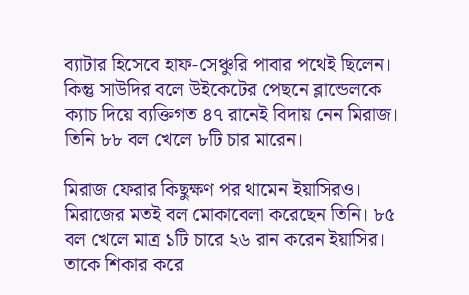ব্যাটার হিসেবে হাফ-সেঞ্চুরি পাবার পথেই ছিলেন। কিন্তু সাউদির বলে উইকেটের পেছনে ব্লান্ডেলকে ক্যাচ দিয়ে ব্যক্তিগত ৪৭ রানেই বিদায় নেন মিরাজ। তিনি ৮৮ বল খেলে ৮টি চার মারেন।

মিরাজ ফেরার কিছুক্ষণ পর থামেন ইয়াসিরও। মিরাজের মতই বল মোকাবেলা করেছেন তিনি। ৮৫ বল খেলে মাত্র ১টি চারে ২৬ রান করেন ইয়াসির। তাকে শিকার করে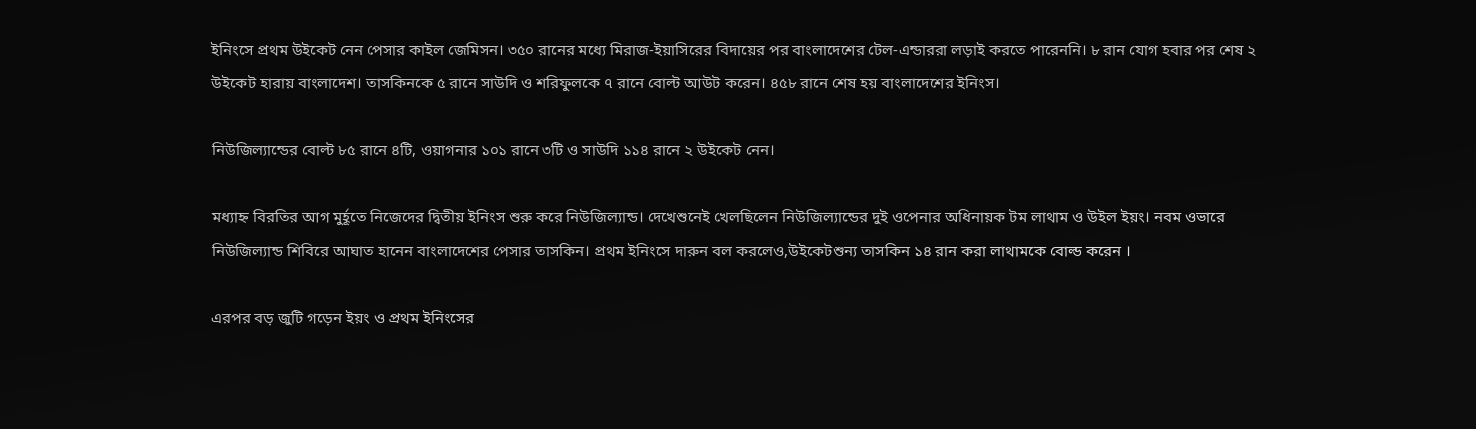ইনিংসে প্রথম উইকেট নেন পেসার কাইল জেমিসন। ৩৫০ রানের মধ্যে মিরাজ-ইয়াসিরের বিদায়ের পর বাংলাদেশের টেল-এন্ডাররা লড়াই করতে পারেননি। ৮ রান যোগ হবার পর শেষ ২ উইকেট হারায় বাংলাদেশ। তাসকিনকে ৫ রানে সাউদি ও শরিফুলকে ৭ রানে বোল্ট আউট করেন। ৪৫৮ রানে শেষ হয় বাংলাদেশের ইনিংস।

নিউজিল্যান্ডের বোল্ট ৮৫ রানে ৪টি, ওয়াগনার ১০১ রানে ৩টি ও সাউদি ১১৪ রানে ২ উইকেট নেন।

মধ্যাহ্ন বিরতির আগ মুর্হূতে নিজেদের দ্বিতীয় ইনিংস শুরু করে নিউজিল্যান্ড। দেখেশুনেই খেলছিলেন নিউজিল্যান্ডের দুই ওপেনার অধিনায়ক টম লাথাম ও উইল ইয়ং। নবম ওভারে নিউজিল্যান্ড শিবিরে আঘাত হানেন বাংলাদেশের পেসার তাসকিন। প্রথম ইনিংসে দারুন বল করলেও,উইকেটশুন্য তাসকিন ১৪ রান করা লাথামকে বোল্ড করেন ।

এরপর বড় জুটি গড়েন ইয়ং ও প্রথম ইনিংসের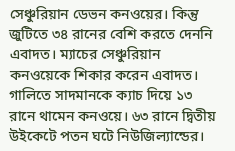সেঞ্চুরিয়ান ডেভন কনওয়ের। কিন্তু জুটিতে ৩৪ রানের বেশি করতে দেননি এবাদত। ম্যাচের সেঞ্চুরিয়ান কনওয়েকে শিকার করেন এবাদত। গালিতে সাদমানকে ক্যাচ দিয়ে ১৩ রানে থামেন কনওয়ে। ৬৩ রানে দ্বিতীয় উইকেটে পতন ঘটে নিউজিল্যান্ডের।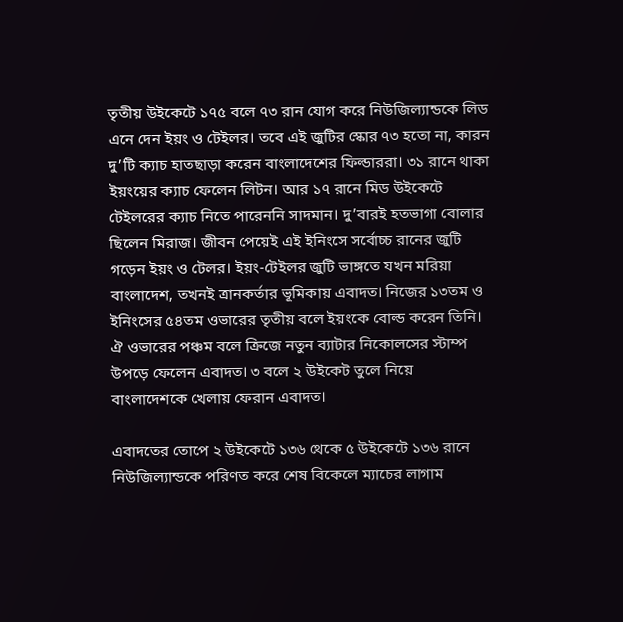তৃতীয় উইকেটে ১৭৫ বলে ৭৩ রান যোগ করে নিউজিল্যান্ডকে লিড এনে দেন ইয়ং ও টেইলর। তবে এই জুটির স্কোর ৭৩ হতো না, কারন দু’টি ক্যাচ হাতছাড়া করেন বাংলাদেশের ফিল্ডাররা। ৩১ রানে থাকা ইয়ংয়ের ক্যাচ ফেলেন লিটন। আর ১৭ রানে মিড উইকেটে টেইলরের ক্যাচ নিতে পারেননি সাদমান। দু’বারই হতভাগা বোলার ছিলেন মিরাজ। জীবন পেয়েই এই ইনিংসে সর্বোচ্চ রানের জুটি গড়েন ইয়ং ও টেলর। ইয়ং-টেইলর জুটি ভাঙ্গতে যখন মরিয়া বাংলাদেশ, তখনই ত্রানকর্তার ভূমিকায় এবাদত। নিজের ১৩তম ও ইনিংসের ৫৪তম ওভারের তৃতীয় বলে ইয়ংকে বোল্ড করেন তিনি। ঐ ওভারের পঞ্চম বলে ক্রিজে নতুন ব্যাটার নিকোলসের স্টাম্প উপড়ে ফেলেন এবাদত। ৩ বলে ২ উইকেট তুলে নিয়ে বাংলাদেশকে খেলায় ফেরান এবাদত।

এবাদতের তোপে ২ উইকেটে ১৩৬ থেকে ৫ উইকেটে ১৩৬ রানে নিউজিল্যান্ডকে পরিণত করে শেষ বিকেলে ম্যাচের লাগাম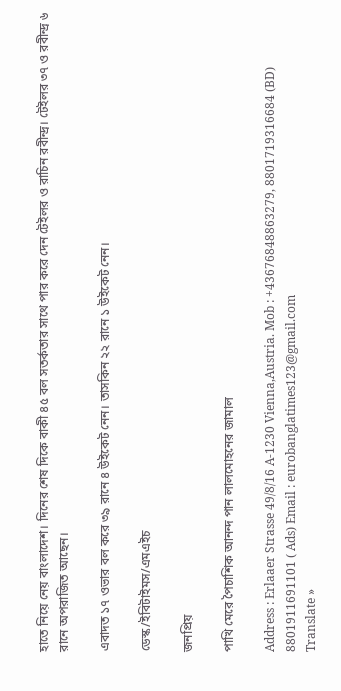হাতে নিয়ে নেয় বাংলাদেশ। দিনের শেষ দিকে বাকী ৪৫ বল সতর্কতার সাথে পার করে দেন টেইলর ও রাচিন রবীন্দ্র। টেইলর ৩৭ ও রবীন্দ্র ৬ রানে অপরাজিত আছেন।

এবাদত ১৭ ওভার বল করে ৩৯ রানে ৪ উইকেট নেন। তাসকিন ২২ রানে ১ উইকেট নেন।

ডেস্ক/ইবিটাইমস/এমএইচ

জনপ্রিয়

পাখি মেরে পৈচাশিক আনন্দ পান লালমোহনের জামাল

Address : Erlaaer Strasse 49/8/16 A-1230 Vienna,Austria. Mob : +43676848863279, 8801719316684 (BD) 8801911691101 ( Ads) Email : eurobanglatimes123@gmail.com
Translate »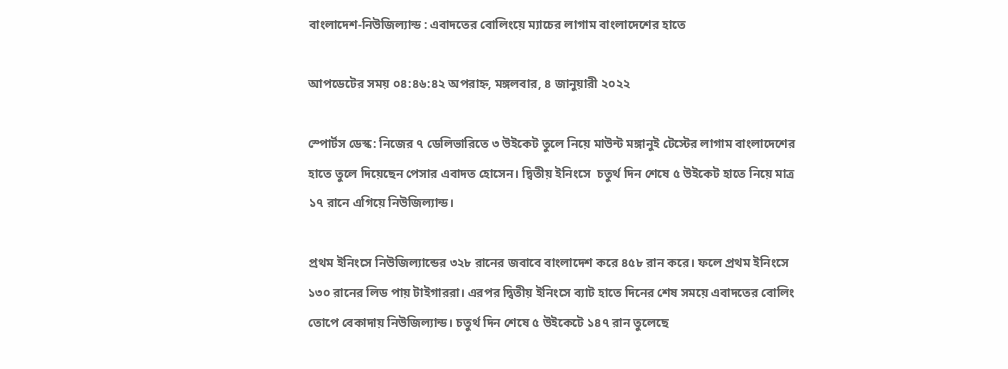বাংলাদেশ-নিউজিল্যান্ড : এবাদতের বোলিংয়ে ম্যাচের লাগাম বাংলাদেশের হাতে

আপডেটের সময় ০৪:৪৬:৪২ অপরাহ্ন, মঙ্গলবার, ৪ জানুয়ারী ২০২২

স্পোর্টস ডেস্ক: নিজের ৭ ডেলিভারিতে ৩ উইকেট তুলে নিয়ে মাউন্ট মঙ্গানুই টেস্টের লাগাম বাংলাদেশের হাতে তুলে দিয়েছেন পেসার এবাদত হোসেন। দ্বিতীয় ইনিংসে  চতুর্থ দিন শেষে ৫ উইকেট হাতে নিয়ে মাত্র ১৭ রানে এগিয়ে নিউজিল্যান্ড।

প্রথম ইনিংসে নিউজিল্যান্ডের ৩২৮ রানের জবাবে বাংলাদেশ করে ৪৫৮ রান করে। ফলে প্রথম ইনিংসে ১৩০ রানের লিড পায় টাইগাররা। এরপর দ্বিতীয় ইনিংসে ব্যাট হাতে দিনের শেষ সময়ে এবাদতের বোলিং তোপে বেকাদায় নিউজিল্যান্ড। চতুর্থ দিন শেষে ৫ উইকেটে ১৪৭ রান তুলেছে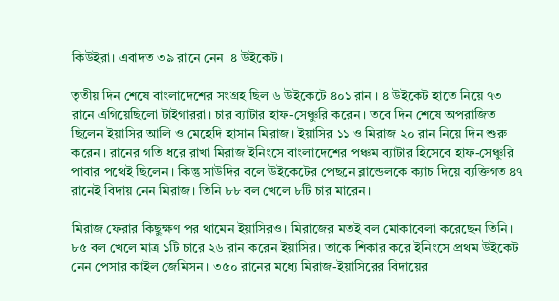কিউইরা। এবাদত ৩৯ রানে নেন  ৪ উইকেট।

তৃতীয় দিন শেষে বাংলাদেশের সংগ্রহ ছিল ৬ উইকেটে ৪০১ রান । ৪ উইকেট হাতে নিয়ে ৭৩ রানে এগিয়েছিলো টাইগাররা। চার ব্যাটার হাফ-সেঞ্চুরি করেন। তবে দিন শেষে অপরাজিত ছিলেন ইয়াসির আলি ও মেহেদি হাসান মিরাজ। ইয়াসির ১১ ও মিরাজ ২০ রান নিয়ে দিন শুরু করেন। রানের গতি ধরে রাখা মিরাজ ইনিংসে বাংলাদেশের পঞ্চম ব্যাটার হিসেবে হাফ-সেঞ্চুরি পাবার পথেই ছিলেন। কিন্তু সাউদির বলে উইকেটের পেছনে ব্লান্ডেলকে ক্যাচ দিয়ে ব্যক্তিগত ৪৭ রানেই বিদায় নেন মিরাজ। তিনি ৮৮ বল খেলে ৮টি চার মারেন।

মিরাজ ফেরার কিছুক্ষণ পর থামেন ইয়াসিরও। মিরাজের মতই বল মোকাবেলা করেছেন তিনি। ৮৫ বল খেলে মাত্র ১টি চারে ২৬ রান করেন ইয়াসির। তাকে শিকার করে ইনিংসে প্রথম উইকেট নেন পেসার কাইল জেমিসন। ৩৫০ রানের মধ্যে মিরাজ-ইয়াসিরের বিদায়ের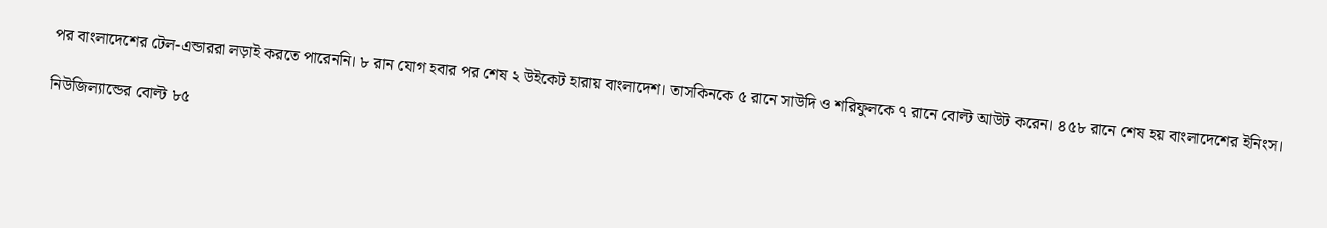পর বাংলাদেশের টেল-এন্ডাররা লড়াই করতে পারেননি। ৮ রান যোগ হবার পর শেষ ২ উইকেট হারায় বাংলাদেশ। তাসকিনকে ৫ রানে সাউদি ও শরিফুলকে ৭ রানে বোল্ট আউট করেন। ৪৫৮ রানে শেষ হয় বাংলাদেশের ইনিংস।

নিউজিল্যান্ডের বোল্ট ৮৫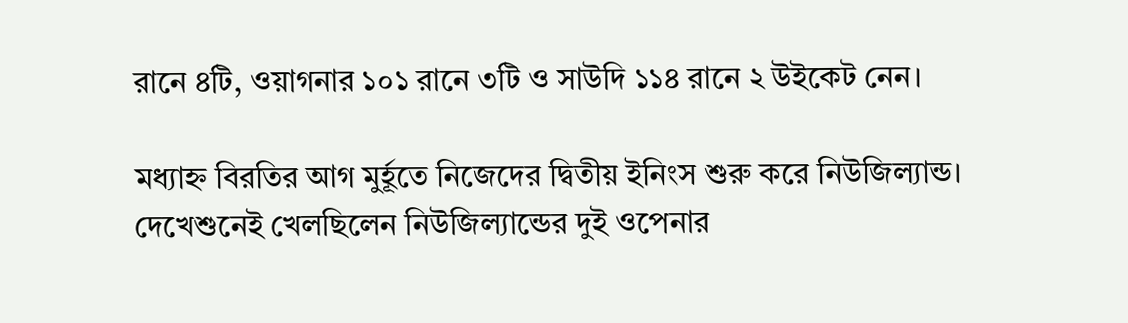রানে ৪টি, ওয়াগনার ১০১ রানে ৩টি ও সাউদি ১১৪ রানে ২ উইকেট নেন।

মধ্যাহ্ন বিরতির আগ মুর্হূতে নিজেদের দ্বিতীয় ইনিংস শুরু করে নিউজিল্যান্ড। দেখেশুনেই খেলছিলেন নিউজিল্যান্ডের দুই ওপেনার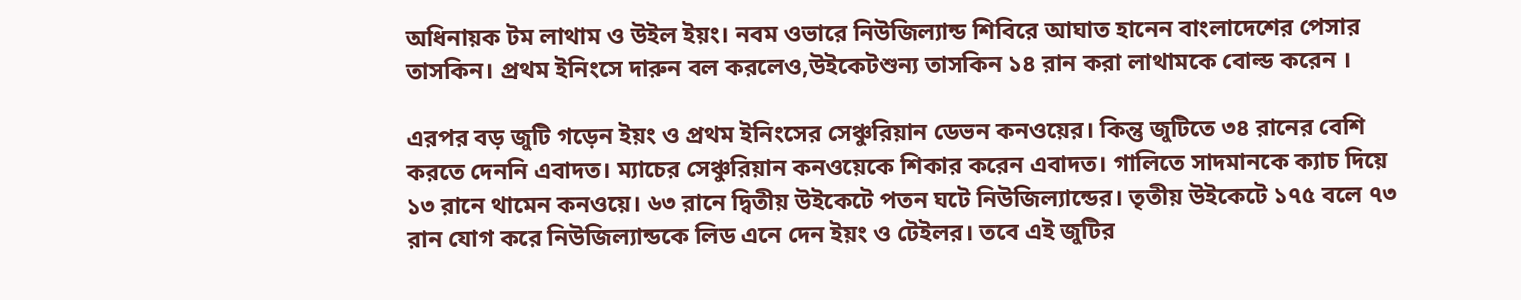অধিনায়ক টম লাথাম ও উইল ইয়ং। নবম ওভারে নিউজিল্যান্ড শিবিরে আঘাত হানেন বাংলাদেশের পেসার তাসকিন। প্রথম ইনিংসে দারুন বল করলেও,উইকেটশুন্য তাসকিন ১৪ রান করা লাথামকে বোল্ড করেন ।

এরপর বড় জুটি গড়েন ইয়ং ও প্রথম ইনিংসের সেঞ্চুরিয়ান ডেভন কনওয়ের। কিন্তু জুটিতে ৩৪ রানের বেশি করতে দেননি এবাদত। ম্যাচের সেঞ্চুরিয়ান কনওয়েকে শিকার করেন এবাদত। গালিতে সাদমানকে ক্যাচ দিয়ে ১৩ রানে থামেন কনওয়ে। ৬৩ রানে দ্বিতীয় উইকেটে পতন ঘটে নিউজিল্যান্ডের। তৃতীয় উইকেটে ১৭৫ বলে ৭৩ রান যোগ করে নিউজিল্যান্ডকে লিড এনে দেন ইয়ং ও টেইলর। তবে এই জুটির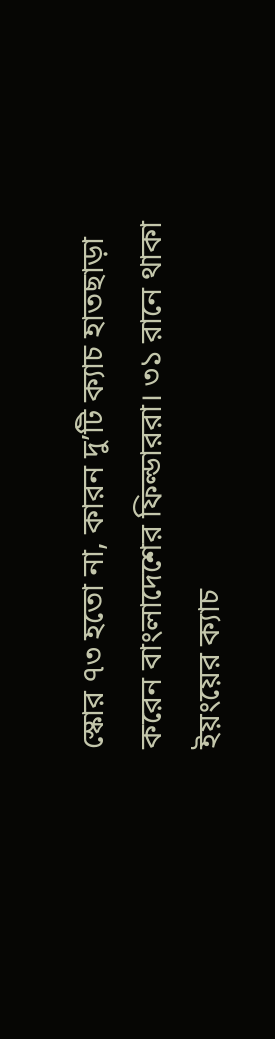স্কোর ৭৩ হতো না, কারন দু’টি ক্যাচ হাতছাড়া করেন বাংলাদেশের ফিল্ডাররা। ৩১ রানে থাকা ইয়ংয়ের ক্যাচ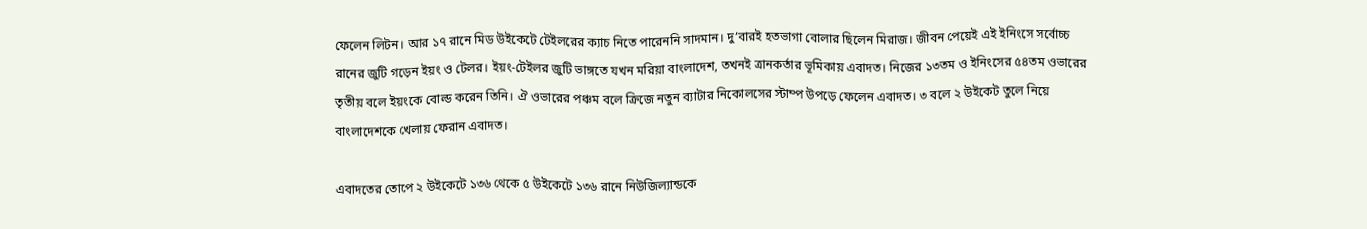ফেলেন লিটন। আর ১৭ রানে মিড উইকেটে টেইলরের ক্যাচ নিতে পারেননি সাদমান। দু’বারই হতভাগা বোলার ছিলেন মিরাজ। জীবন পেয়েই এই ইনিংসে সর্বোচ্চ রানের জুটি গড়েন ইয়ং ও টেলর। ইয়ং-টেইলর জুটি ভাঙ্গতে যখন মরিয়া বাংলাদেশ, তখনই ত্রানকর্তার ভূমিকায় এবাদত। নিজের ১৩তম ও ইনিংসের ৫৪তম ওভারের তৃতীয় বলে ইয়ংকে বোল্ড করেন তিনি। ঐ ওভারের পঞ্চম বলে ক্রিজে নতুন ব্যাটার নিকোলসের স্টাম্প উপড়ে ফেলেন এবাদত। ৩ বলে ২ উইকেট তুলে নিয়ে বাংলাদেশকে খেলায় ফেরান এবাদত।

এবাদতের তোপে ২ উইকেটে ১৩৬ থেকে ৫ উইকেটে ১৩৬ রানে নিউজিল্যান্ডকে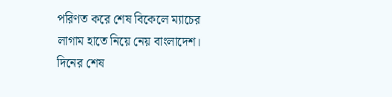পরিণত করে শেষ বিকেলে ম্যাচের লাগাম হাতে নিয়ে নেয় বাংলাদেশ। দিনের শেষ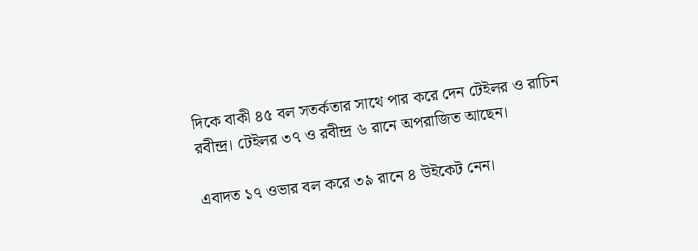দিকে বাকী ৪৫ বল সতর্কতার সাথে পার করে দেন টেইলর ও রাচিন রবীন্দ্র। টেইলর ৩৭ ও রবীন্দ্র ৬ রানে অপরাজিত আছেন।

এবাদত ১৭ ওভার বল করে ৩৯ রানে ৪ উইকেট নেন।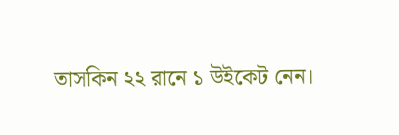তাসকিন ২২ রানে ১ উইকেট নেন।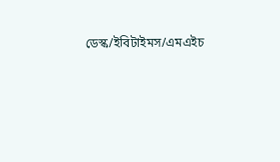ডেস্ক/ইবিটাইমস/এমএইচ